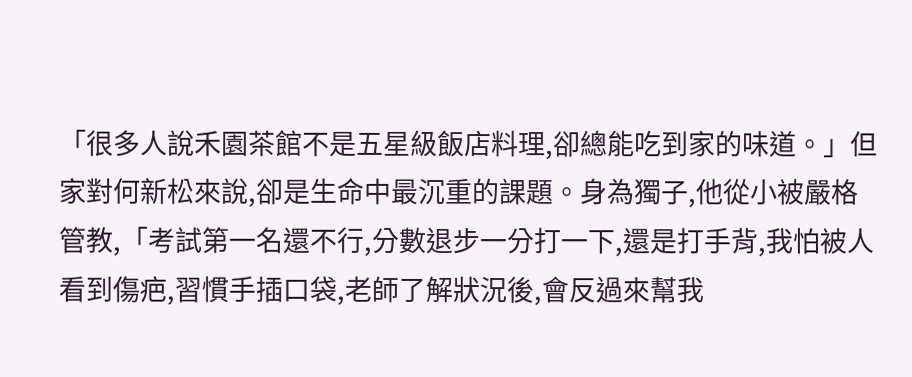「很多人說禾園茶館不是五星級飯店料理,卻總能吃到家的味道。」但家對何新松來說,卻是生命中最沉重的課題。身為獨子,他從小被嚴格管教,「考試第一名還不行,分數退步一分打一下,還是打手背,我怕被人看到傷疤,習慣手插口袋,老師了解狀況後,會反過來幫我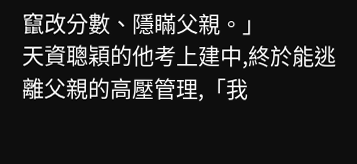竄改分數、隱瞞父親。」
天資聰穎的他考上建中,終於能逃離父親的高壓管理,「我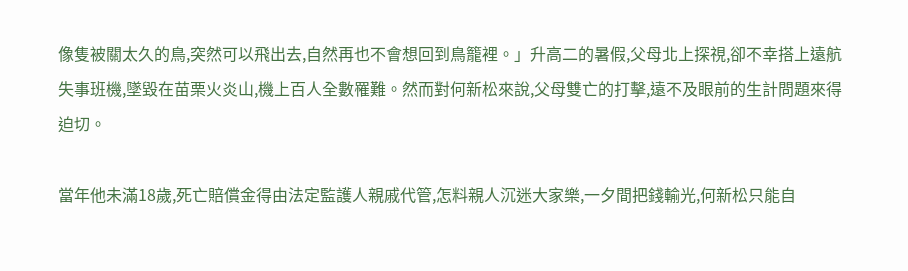像隻被關太久的鳥,突然可以飛出去,自然再也不會想回到鳥籠裡。」升高二的暑假,父母北上探視,卻不幸搭上遠航失事班機,墜毀在苗栗火炎山,機上百人全數罹難。然而對何新松來說,父母雙亡的打擊,遠不及眼前的生計問題來得迫切。

當年他未滿18歲,死亡賠償金得由法定監護人親戚代管,怎料親人沉迷大家樂,一夕間把錢輸光,何新松只能自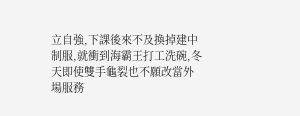立自強,下課後來不及換掉建中制服,就衝到海霸王打工洗碗,冬天即使雙手龜裂也不願改當外場服務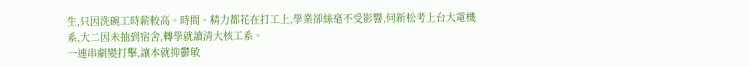生,只因洗碗工時薪較高。時間、精力都花在打工上,學業卻絲毫不受影響,何新松考上台大電機系,大二因未抽到宿舍,轉學就讀清大核工系。
一連串劇變打擊,讓本就抑鬱敏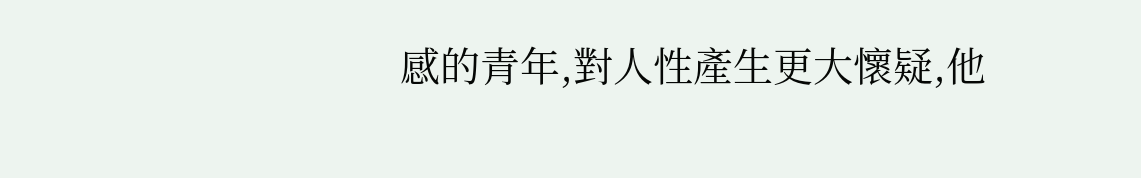感的青年,對人性產生更大懷疑,他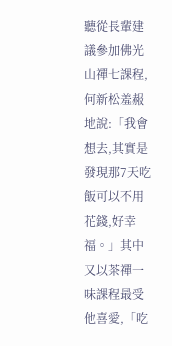聽從長輩建議參加佛光山禪七課程,何新松羞赧地說:「我會想去,其實是發現那7天吃飯可以不用花錢,好幸福。」其中又以茶禪一味課程最受他喜愛,「吃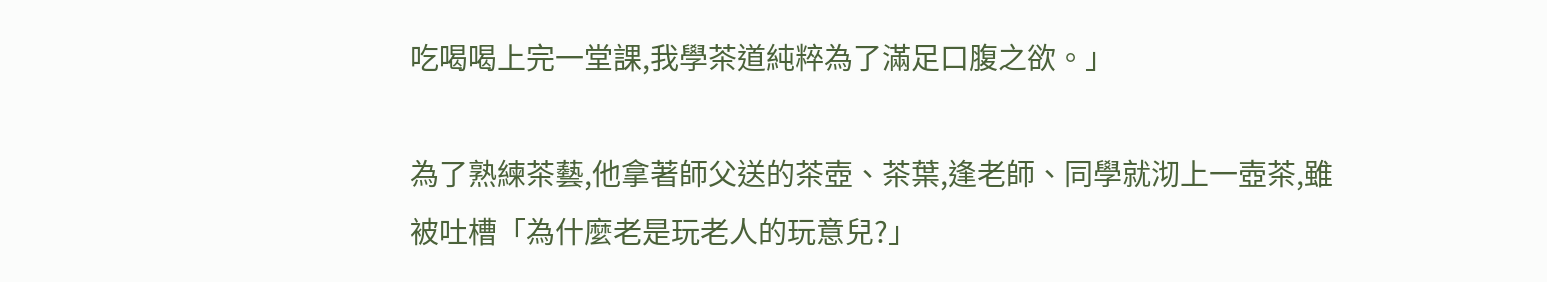吃喝喝上完一堂課,我學茶道純粹為了滿足口腹之欲。」

為了熟練茶藝,他拿著師父送的茶壺、茶葉,逢老師、同學就沏上一壺茶,雖被吐槽「為什麼老是玩老人的玩意兒?」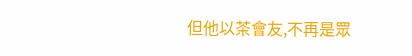但他以茶會友,不再是眾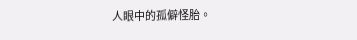人眼中的孤僻怪胎。